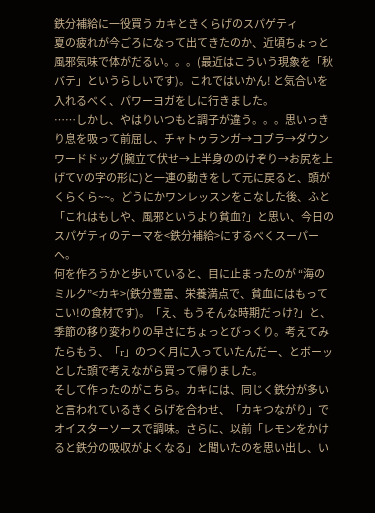鉄分補給に一役買う カキときくらげのスパゲティ
夏の疲れが今ごろになって出てきたのか、近頃ちょっと風邪気味で体がだるい。。。(最近はこういう現象を「秋バテ」というらしいです)。これではいかん! と気合いを入れるべく、パワーヨガをしに行きました。
……しかし、やはりいつもと調子が違う。。。思いっきり息を吸って前屈し、チャトゥランガ→コブラ→ダウンワードドッグ(腕立て伏せ→上半身ののけぞり→お尻を上げてVの字の形に)と一連の動きをして元に戻ると、頭がくらくら~~。どうにかワンレッスンをこなした後、ふと「これはもしや、風邪というより貧血?」と思い、今日のスパゲティのテーマを<鉄分補給>にするべくスーパーへ。
何を作ろうかと歩いていると、目に止まったのが “海のミルク”<カキ>(鉄分豊富、栄養満点で、貧血にはもってこい!の食材です)。「え、もうそんな時期だっけ?」と、季節の移り変わりの早さにちょっとびっくり。考えてみたらもう、「r」のつく月に入っていたんだー、とボーッとした頭で考えながら買って帰りました。
そして作ったのがこちら。カキには、同じく鉄分が多いと言われているきくらげを合わせ、「カキつながり」でオイスターソースで調味。さらに、以前「レモンをかけると鉄分の吸収がよくなる」と聞いたのを思い出し、い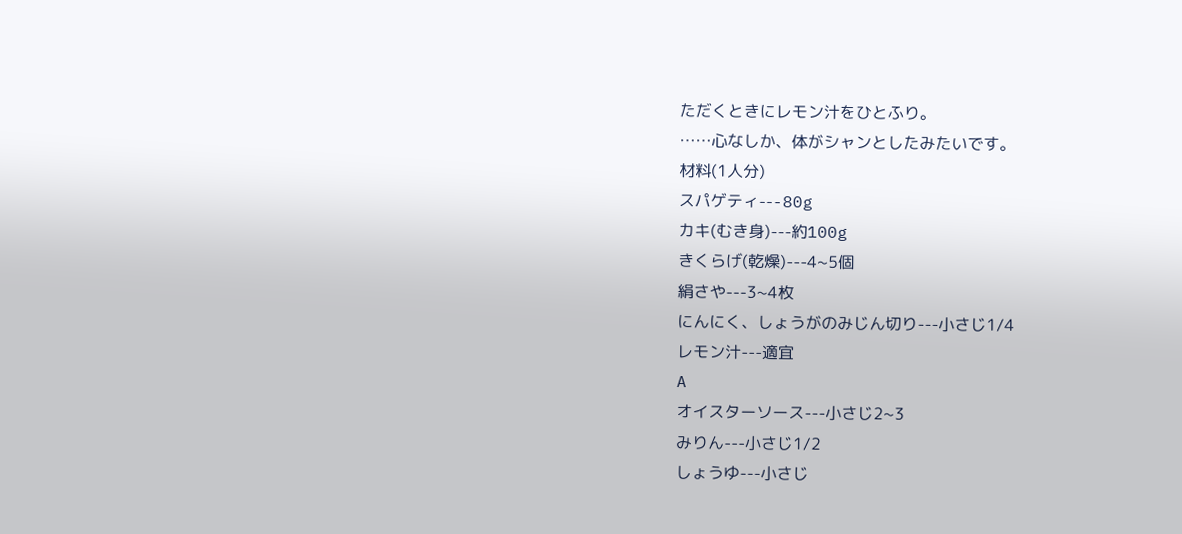ただくときにレモン汁をひとふり。
……心なしか、体がシャンとしたみたいです。
材料(1人分)
スパゲティ---80g
カキ(むき身)---約100g
きくらげ(乾燥)---4~5個
絹さや---3~4枚
にんにく、しょうがのみじん切り---小さじ1/4
レモン汁---適宜
A
オイスターソース---小さじ2~3
みりん---小さじ1/2
しょうゆ---小さじ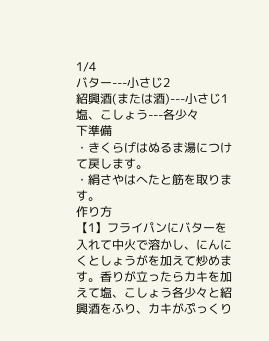1/4
バター---小さじ2
紹興酒(または酒)---小さじ1
塩、こしょう---各少々
下準備
・きくらげはぬるま湯につけて戻します。
・絹さやはへたと筋を取ります。
作り方
【1】フライパンにバターを入れて中火で溶かし、にんにくとしょうがを加えて炒めます。香りが立ったらカキを加えて塩、こしょう各少々と紹興酒をふり、カキがぷっくり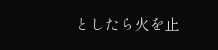としたら火を止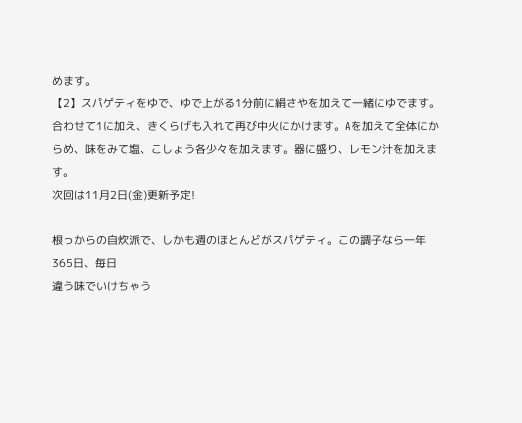めます。
【2】スパゲティをゆで、ゆで上がる1分前に絹さやを加えて一緒にゆでます。合わせて1に加え、きくらげも入れて再び中火にかけます。Aを加えて全体にからめ、味をみて塩、こしょう各少々を加えます。器に盛り、レモン汁を加えます。
次回は11月2日(金)更新予定!

根っからの自炊派で、しかも週のほとんどがスパゲティ。この調子なら一年365日、毎日
違う味でいけちゃう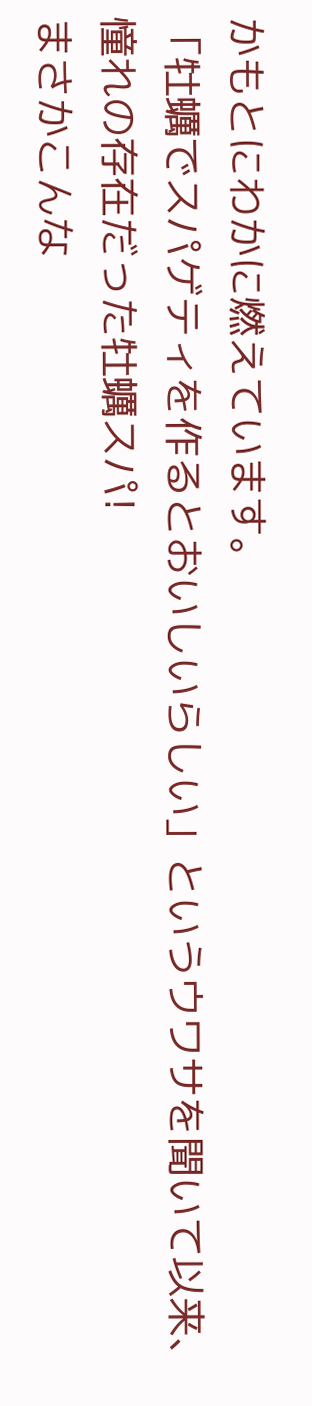かもとにわかに燃えています。
「牡蠣でスパゲティを作るとおいしいらしい」というウワサを聞いて以来、憧れの存在だった牡蠣スパ!
まさかこんな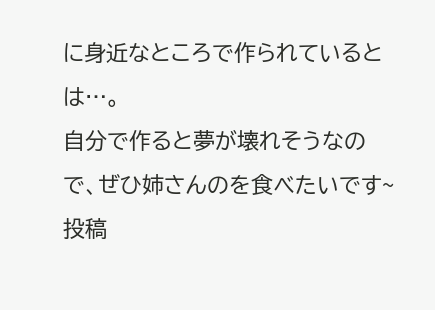に身近なところで作られているとは…。
自分で作ると夢が壊れそうなので、ぜひ姉さんのを食べたいです~
投稿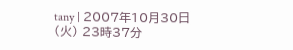tany | 2007年10月30日 (火) 23時37分